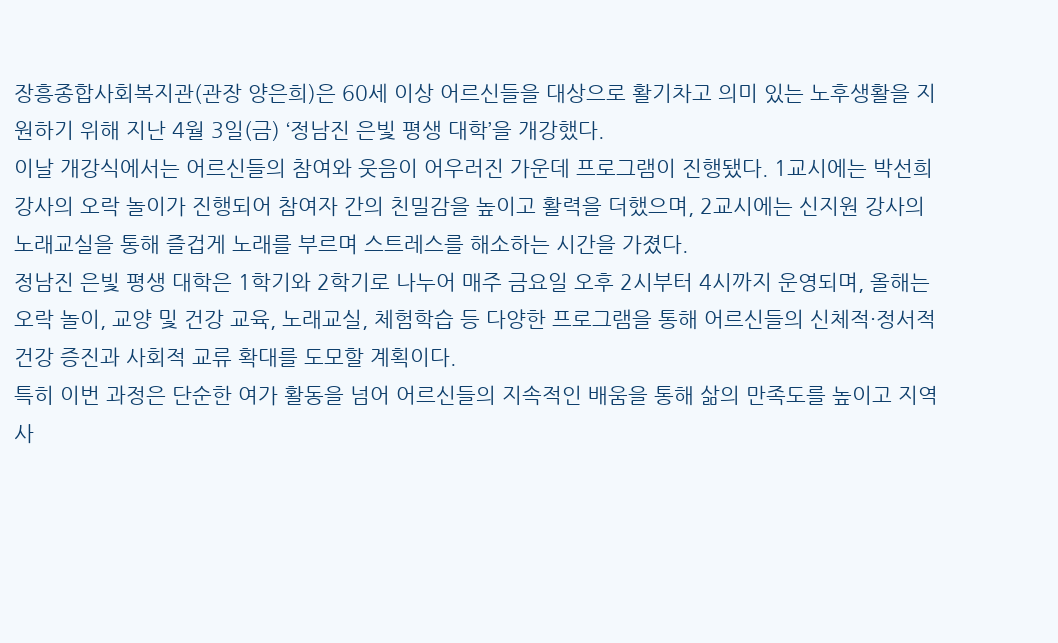장흥종합사회복지관(관장 양은희)은 60세 이상 어르신들을 대상으로 활기차고 의미 있는 노후생활을 지원하기 위해 지난 4월 3일(금) ‘정남진 은빛 평생 대학’을 개강했다.
이날 개강식에서는 어르신들의 참여와 웃음이 어우러진 가운데 프로그램이 진행됐다. 1교시에는 박선희 강사의 오락 놀이가 진행되어 참여자 간의 친밀감을 높이고 활력을 더했으며, 2교시에는 신지원 강사의 노래교실을 통해 즐겁게 노래를 부르며 스트레스를 해소하는 시간을 가졌다.
정남진 은빛 평생 대학은 1학기와 2학기로 나누어 매주 금요일 오후 2시부터 4시까지 운영되며, 올해는 오락 놀이, 교양 및 건강 교육, 노래교실, 체험학습 등 다양한 프로그램을 통해 어르신들의 신체적·정서적 건강 증진과 사회적 교류 확대를 도모할 계획이다.
특히 이번 과정은 단순한 여가 활동을 넘어 어르신들의 지속적인 배움을 통해 삶의 만족도를 높이고 지역사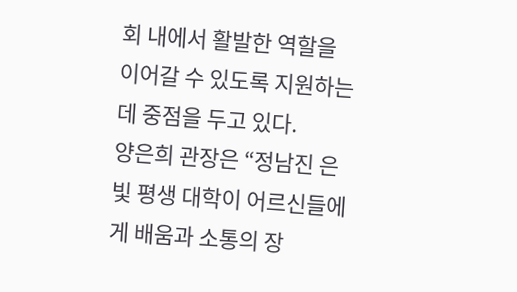회 내에서 활발한 역할을 이어갈 수 있도록 지원하는 데 중점을 두고 있다.
양은희 관장은 “정남진 은빛 평생 대학이 어르신들에게 배움과 소통의 장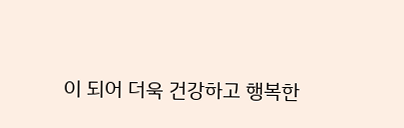이 되어 더욱 건강하고 행복한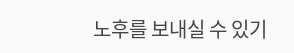노후를 보내실 수 있기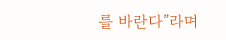를 바란다”라며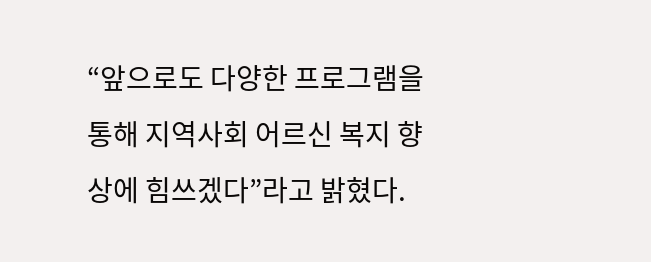“앞으로도 다양한 프로그램을 통해 지역사회 어르신 복지 향상에 힘쓰겠다”라고 밝혔다.